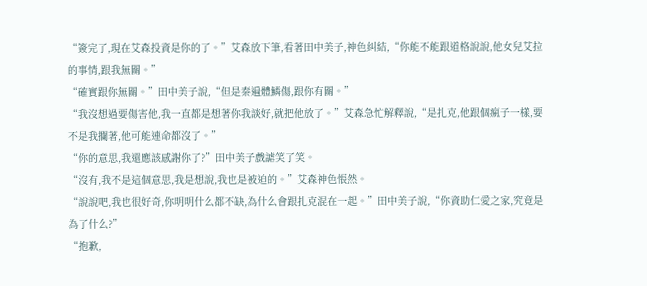“簽完了,現在艾森投資是你的了。”艾森放下筆,看著田中美子,神色糾結,“你能不能跟道格說說,他女兒艾拉的事情,跟我無關。”
“確實跟你無關。”田中美子說,“但是秦遍體鱗傷,跟你有關。”
“我沒想過要傷害他,我一直都是想著你我談好,就把他放了。”艾森急忙解釋說,“是扎克,他跟個瘋子一樣,要不是我攔著,他可能連命都沒了。”
“你的意思,我還應該感謝你了?”田中美子戲謔笑了笑。
“沒有,我不是這個意思,我是想說,我也是被迫的。”艾森神色悵然。
“說說吧,我也很好奇,你明明什么都不缺,為什么會跟扎克混在一起。”田中美子說,“你資助仁愛之家,究竟是為了什么?”
“抱歉,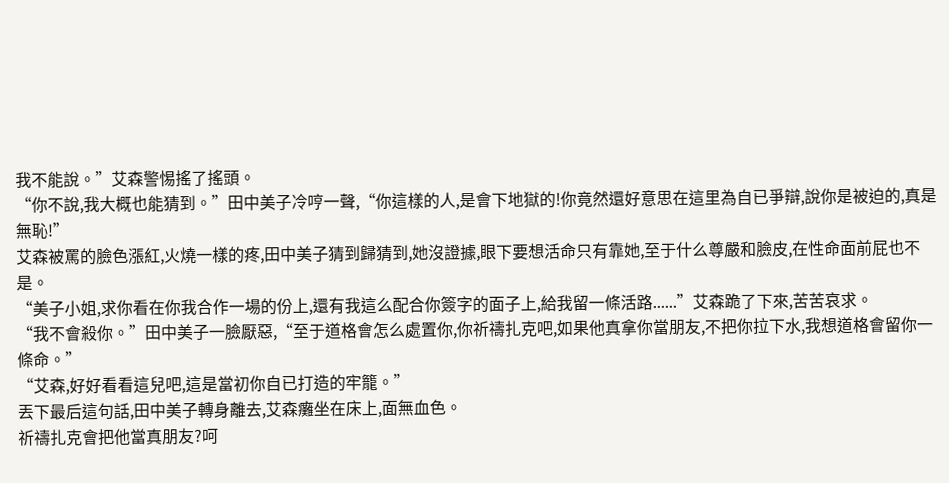我不能說。”艾森警惕搖了搖頭。
“你不說,我大概也能猜到。”田中美子冷哼一聲,“你這樣的人,是會下地獄的!你竟然還好意思在這里為自已爭辯,說你是被迫的,真是無恥!”
艾森被罵的臉色漲紅,火燒一樣的疼,田中美子猜到歸猜到,她沒證據,眼下要想活命只有靠她,至于什么尊嚴和臉皮,在性命面前屁也不是。
“美子小姐,求你看在你我合作一場的份上,還有我這么配合你簽字的面子上,給我留一條活路......”艾森跪了下來,苦苦哀求。
“我不會殺你。”田中美子一臉厭惡,“至于道格會怎么處置你,你祈禱扎克吧,如果他真拿你當朋友,不把你拉下水,我想道格會留你一條命。”
“艾森,好好看看這兒吧,這是當初你自已打造的牢籠。”
丟下最后這句話,田中美子轉身離去,艾森癱坐在床上,面無血色。
祈禱扎克會把他當真朋友?呵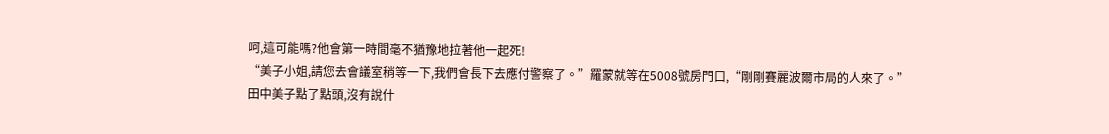呵,這可能嗎?他會第一時間毫不猶豫地拉著他一起死!
“美子小姐,請您去會議室稍等一下,我們會長下去應付警察了。”羅蒙就等在5008號房門口,“剛剛賽麗波爾市局的人來了。”
田中美子點了點頭,沒有說什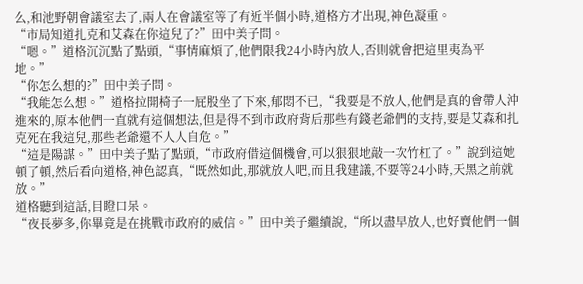么,和池野朝會議室去了,兩人在會議室等了有近半個小時,道格方才出現,神色凝重。
“市局知道扎克和艾森在你這兒了?”田中美子問。
“嗯。”道格沉沉點了點頭,“事情麻煩了,他們限我24小時內放人,否則就會把這里夷為平地。”
“你怎么想的?”田中美子問。
“我能怎么想。”道格拉開椅子一屁股坐了下來,郁悶不已,“我要是不放人,他們是真的會帶人沖進來的,原本他們一直就有這個想法,但是得不到市政府背后那些有錢老爺們的支持,要是艾森和扎克死在我這兒,那些老爺還不人人自危。”
“這是陽謀。”田中美子點了點頭,“市政府借這個機會,可以狠狠地敲一次竹杠了。”說到這她頓了頓,然后看向道格,神色認真,“既然如此,那就放人吧,而且我建議,不要等24小時,天黑之前就放。”
道格聽到這話,目瞪口呆。
“夜長夢多,你畢竟是在挑戰市政府的威信。”田中美子繼續說,“所以盡早放人,也好賣他們一個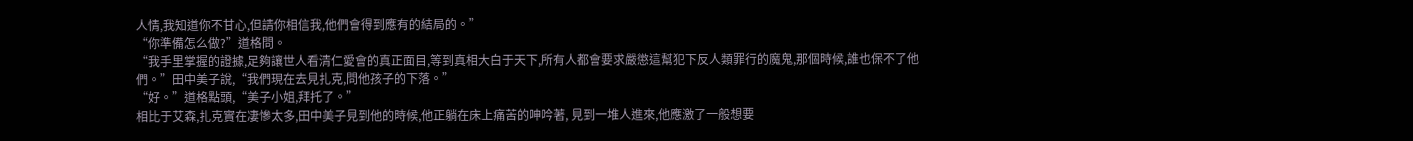人情,我知道你不甘心,但請你相信我,他們會得到應有的結局的。”
“你準備怎么做?”道格問。
“我手里掌握的證據,足夠讓世人看清仁愛會的真正面目,等到真相大白于天下,所有人都會要求嚴懲這幫犯下反人類罪行的魔鬼,那個時候,誰也保不了他們。”田中美子說,“我們現在去見扎克,問他孩子的下落。”
“好。”道格點頭,“美子小姐,拜托了。”
相比于艾森,扎克實在凄慘太多,田中美子見到他的時候,他正躺在床上痛苦的呻吟著, 見到一堆人進來,他應激了一般想要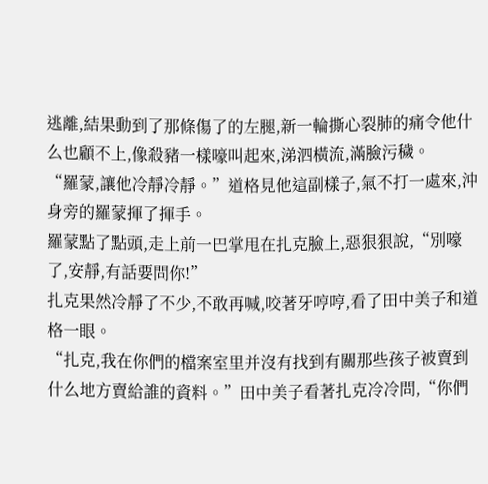逃離,結果動到了那條傷了的左腿,新一輪撕心裂肺的痛令他什么也顧不上,像殺豬一樣嚎叫起來,涕泗橫流,滿臉污穢。
“羅蒙,讓他冷靜冷靜。”道格見他這副樣子,氣不打一處來,沖身旁的羅蒙揮了揮手。
羅蒙點了點頭,走上前一巴掌甩在扎克臉上,惡狠狠說,“別嚎了,安靜,有話要問你!”
扎克果然冷靜了不少,不敢再喊,咬著牙哼哼,看了田中美子和道格一眼。
“扎克,我在你們的檔案室里并沒有找到有關那些孩子被賣到什么地方賣給誰的資料。”田中美子看著扎克冷冷問,“你們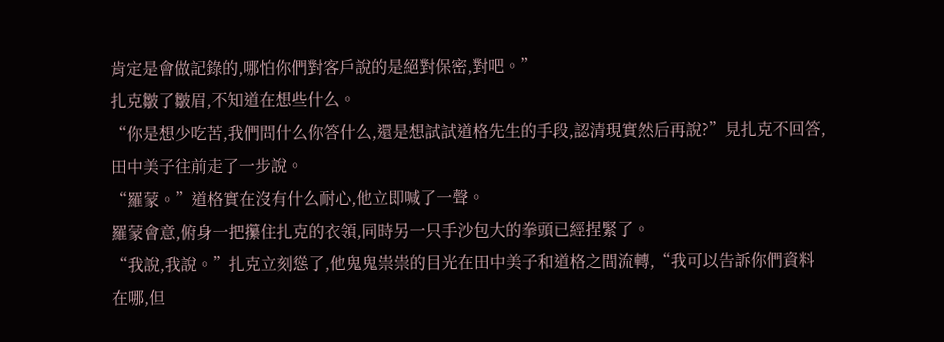肯定是會做記錄的,哪怕你們對客戶說的是絕對保密,對吧。”
扎克皺了皺眉,不知道在想些什么。
“你是想少吃苦,我們問什么你答什么,還是想試試道格先生的手段,認清現實然后再說?”見扎克不回答,田中美子往前走了一步說。
“羅蒙。”道格實在沒有什么耐心,他立即喊了一聲。
羅蒙會意,俯身一把攥住扎克的衣領,同時另一只手沙包大的拳頭已經捏緊了。
“我說,我說。”扎克立刻慫了,他鬼鬼祟祟的目光在田中美子和道格之間流轉,“我可以告訴你們資料在哪,但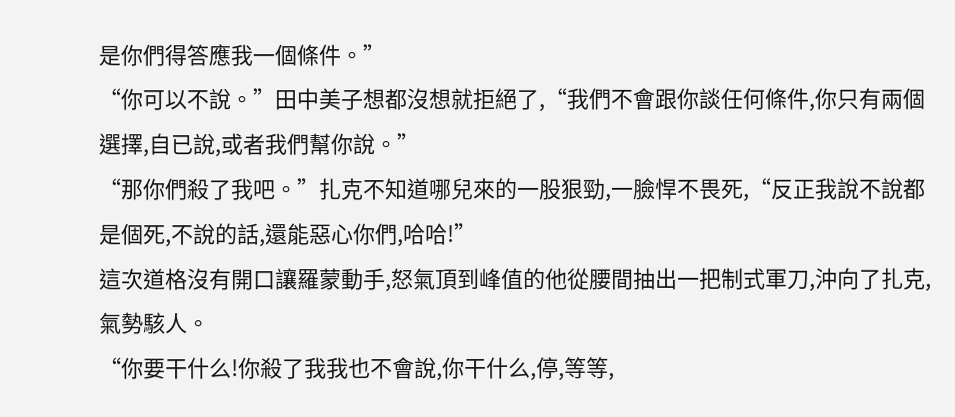是你們得答應我一個條件。”
“你可以不說。”田中美子想都沒想就拒絕了,“我們不會跟你談任何條件,你只有兩個選擇,自已說,或者我們幫你說。”
“那你們殺了我吧。”扎克不知道哪兒來的一股狠勁,一臉悍不畏死,“反正我說不說都是個死,不說的話,還能惡心你們,哈哈!”
這次道格沒有開口讓羅蒙動手,怒氣頂到峰值的他從腰間抽出一把制式軍刀,沖向了扎克,氣勢駭人。
“你要干什么!你殺了我我也不會說,你干什么,停,等等,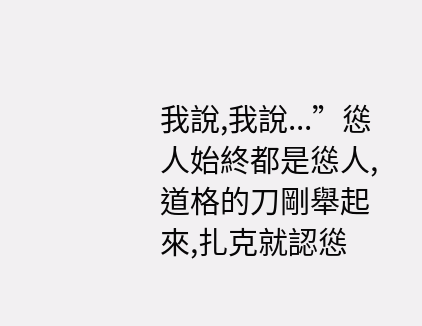我說,我說...”慫人始終都是慫人,道格的刀剛舉起來,扎克就認慫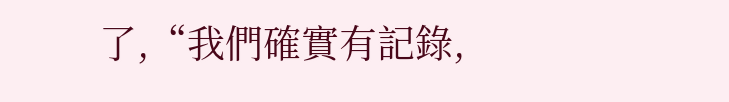了,“我們確實有記錄,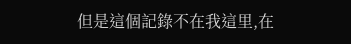但是這個記錄不在我這里,在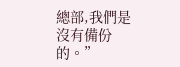總部,我們是沒有備份的。”